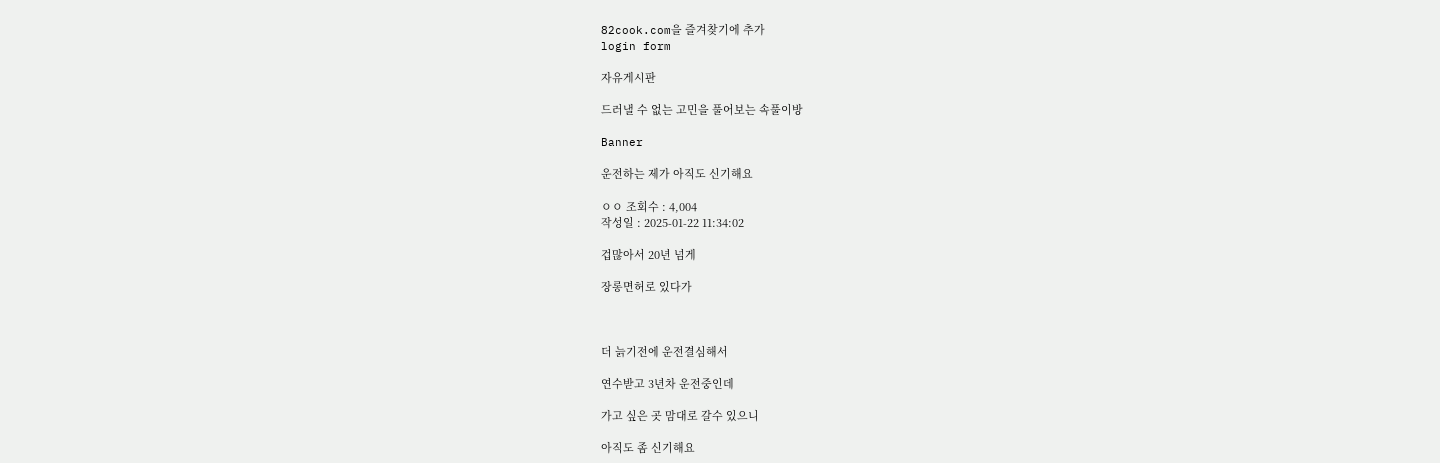82cook.com을 즐겨찾기에 추가
login form

자유게시판

드러낼 수 없는 고민을 풀어보는 속풀이방

Banner

운전하는 제가 아직도 신기해요

ㅇㅇ 조회수 : 4,004
작성일 : 2025-01-22 11:34:02

겁많아서 20년 넘게

장롱면허로 있다가



더 늙기전에 운전결심해서

연수받고 3년차 운전중인데

가고 싶은 곳 맘대로 갈수 있으니

아직도 좀 신기해요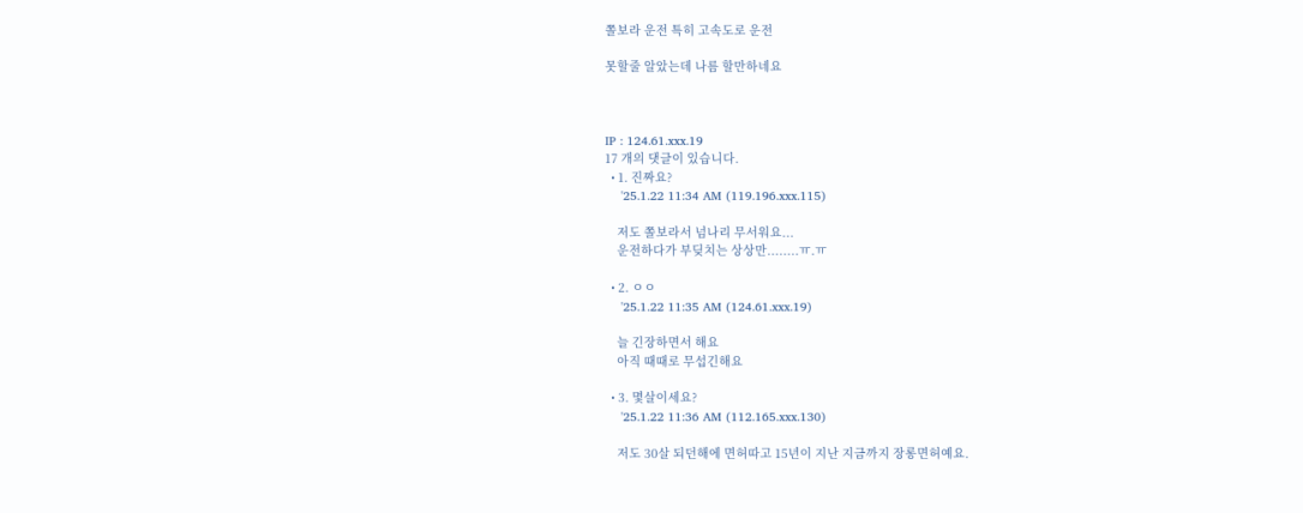쫄보라 운전 특히 고속도로 운전

못할줄 알았는데 나름 할만하네요



IP : 124.61.xxx.19
17 개의 댓글이 있습니다.
  • 1. 진짜요?
    '25.1.22 11:34 AM (119.196.xxx.115)

    저도 쫄보라서 넘나리 무서워요...
    운전하다가 부딪치는 상상만........ㅠ.ㅠ

  • 2. ㅇㅇ
    '25.1.22 11:35 AM (124.61.xxx.19)

    늘 긴장하면서 해요
    아직 때때로 무섭긴해요

  • 3. 몇살이세요?
    '25.1.22 11:36 AM (112.165.xxx.130)

    저도 30살 되던해에 면허따고 15년이 지난 지금까지 장롱면허예요.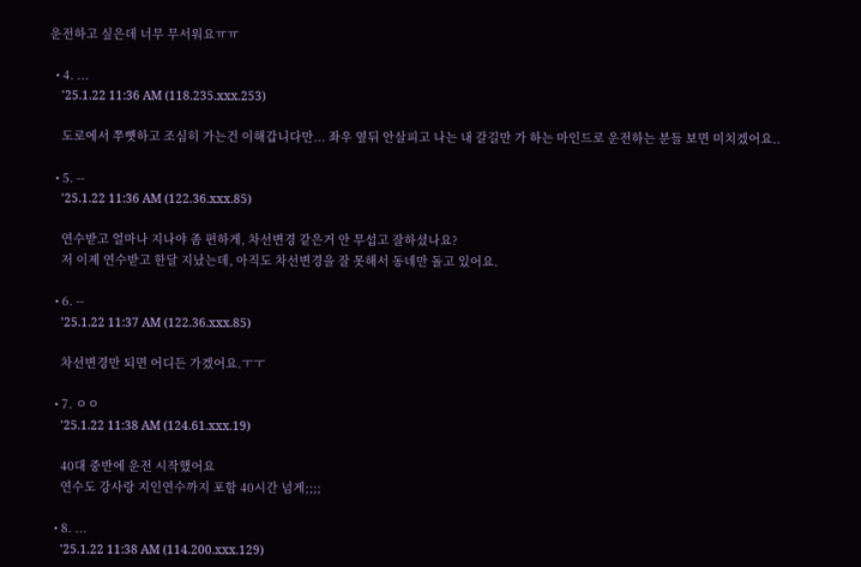운전하고 싶은데 너무 무서워요ㅠㅠ

  • 4. ...
    '25.1.22 11:36 AM (118.235.xxx.253)

    도로에서 쭈뼛하고 조심히 가는건 이해갑니다만... 좌우 옆뒤 안살피고 나는 내 갈길만 가 하는 마인드로 운전하는 분들 보면 미치겠어요..

  • 5. --
    '25.1.22 11:36 AM (122.36.xxx.85)

    연수받고 얼마나 지나야 좀 편하게, 차선변경 같은거 안 무섭고 잘하셨나요?
    저 이제 연수받고 한달 지났는데, 아직도 차선변경을 잘 못해서 동네만 돌고 있어요.

  • 6. --
    '25.1.22 11:37 AM (122.36.xxx.85)

    차선변경만 되면 어디든 가겠어요.ㅜㅜ

  • 7. ㅇㅇ
    '25.1.22 11:38 AM (124.61.xxx.19)

    40대 중반에 운전 시작했어요
    연수도 강사랑 지인연수까지 포함 40시간 넘게;;;;

  • 8. ...
    '25.1.22 11:38 AM (114.200.xxx.129)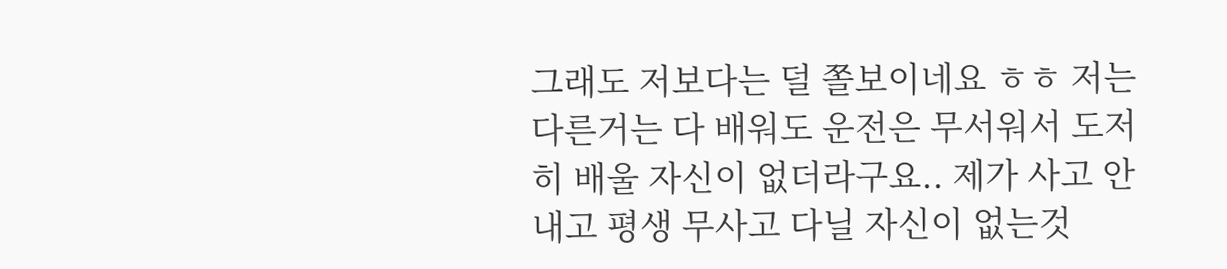그래도 저보다는 덜 쫄보이네요 ㅎㅎ 저는 다른거는 다 배워도 운전은 무서워서 도저히 배울 자신이 없더라구요.. 제가 사고 안내고 평생 무사고 다닐 자신이 없는것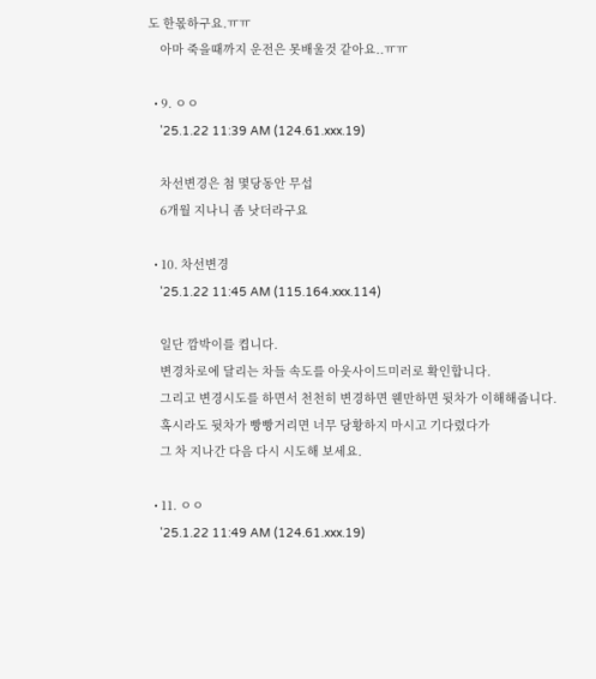도 한몫하구요.ㅠㅠ
    아마 죽을때까지 운전은 못배울것 같아요..ㅠㅠ

  • 9. ㅇㅇ
    '25.1.22 11:39 AM (124.61.xxx.19)

    차선변경은 첨 몇당동안 무섭
    6개월 지나니 좀 낫더라구요

  • 10. 차선변경
    '25.1.22 11:45 AM (115.164.xxx.114)

    일단 깜박이를 켭니다.
    변경차로에 달리는 차들 속도를 아웃사이드미러로 확인합니다.
    그리고 변경시도를 하면서 천천히 변경하면 웬만하면 뒷차가 이해해줍니다.
    혹시라도 뒷차가 빵빵거리면 너무 당황하지 마시고 기다렸다가
    그 차 지나간 다음 다시 시도해 보세요.

  • 11. ㅇㅇ
    '25.1.22 11:49 AM (124.61.xxx.19)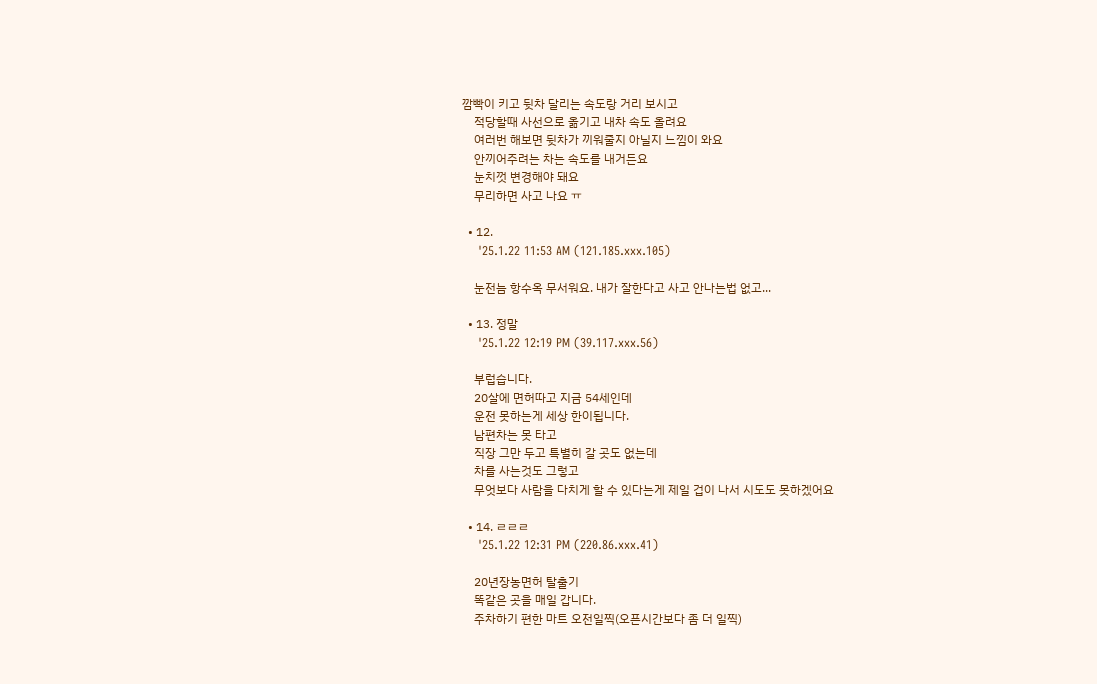깜빡이 키고 뒷차 달리는 속도랑 거리 보시고
    적당할때 사선으로 옮기고 내차 속도 올려요
    여러번 해보면 뒷차가 끼워줄지 아닐지 느낌이 와요
    안끼어주려는 차는 속도를 내거든요
    눈치껏 변경해야 돼요
    무리하면 사고 나요 ㅠ

  • 12.
    '25.1.22 11:53 AM (121.185.xxx.105)

    눈전늠 항수옥 무서워요. 내가 잘한다고 사고 안나는법 없고...

  • 13. 정말
    '25.1.22 12:19 PM (39.117.xxx.56)

    부럽습니다.
    20살에 면허따고 지금 54세인데
    운전 못하는게 세상 한이됩니다.
    남편차는 못 타고
    직장 그만 두고 특별히 갈 곳도 없는데
    차를 사는것도 그렇고
    무엇보다 사람을 다치게 할 수 있다는게 제일 겁이 나서 시도도 못하겠어요

  • 14. ㄹㄹㄹ
    '25.1.22 12:31 PM (220.86.xxx.41)

    20년장농면허 탈출기
    똑같은 곳을 매일 갑니다.
    주차하기 편한 마트 오전일찍(오픈시간보다 좀 더 일찍)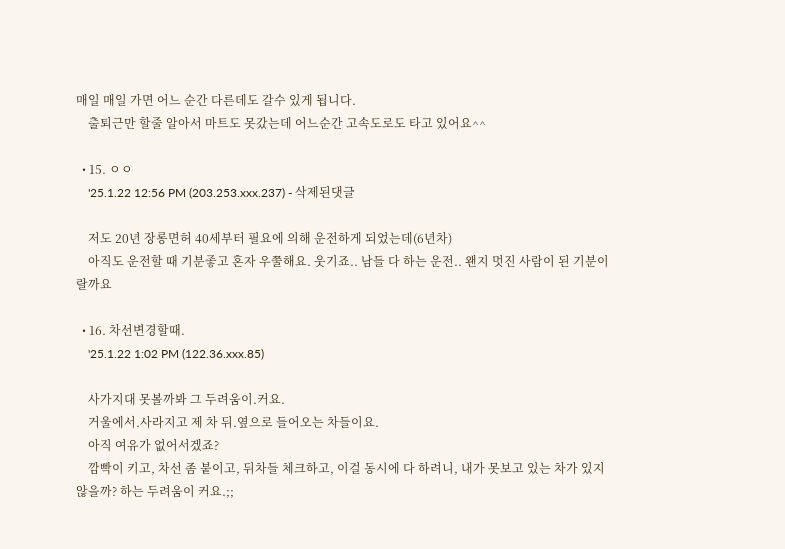매일 매일 가면 어느 순간 다른데도 갈수 있게 됩니다.
    출퇴근만 할줄 알아서 마트도 못갔는데 어느순간 고속도로도 타고 있어요^^

  • 15. ㅇㅇ
    '25.1.22 12:56 PM (203.253.xxx.237) - 삭제된댓글

    저도 20년 장롱면허 40세부터 필요에 의해 운전하게 되었는데(6년차)
    아직도 운전할 때 기분좋고 혼자 우쭐해요. 웃기죠.. 남들 다 하는 운전.. 왠지 멋진 사람이 된 기분이랄까요

  • 16. 차선변경할때.
    '25.1.22 1:02 PM (122.36.xxx.85)

    사가지대 못볼까봐 그 두려움이.커요.
    거울에서.사라지고 제 차 뒤.옆으로 들어오는 차들이요.
    아직 여유가 없어서겠죠?
    깜빡이 키고, 차선 좀 붙이고, 뒤차들 체크하고, 이걸 동시에 다 하려니, 내가 못보고 있는 차가 있지 않을까? 하는 두려움이 커요.;;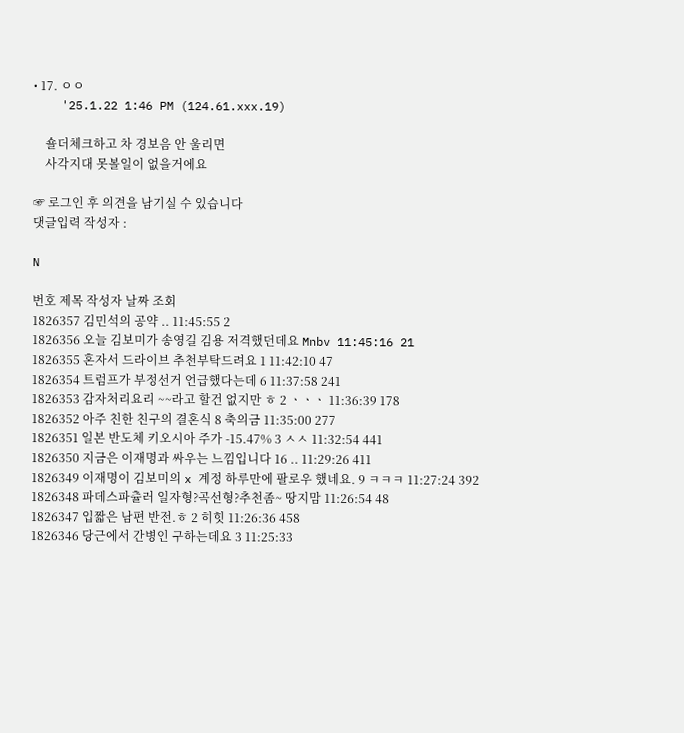• 17. ㅇㅇ
    '25.1.22 1:46 PM (124.61.xxx.19)

    숄더체크하고 차 경보음 안 울리면
    사각지대 못볼일이 없을거에요

☞ 로그인 후 의견을 남기실 수 있습니다
댓글입력 작성자 :

N

번호 제목 작성자 날짜 조회
1826357 김민석의 공약 .. 11:45:55 2
1826356 오늘 김보미가 송영길 김용 저격했던데요 Mnbv 11:45:16 21
1826355 혼자서 드라이브 추천부탁드려요 1 11:42:10 47
1826354 트럼프가 부정선거 언급했다는데 6 11:37:58 241
1826353 감자처리요리 ~~라고 할건 없지만 ㅎ 2 ㆍㆍㆍ 11:36:39 178
1826352 아주 친한 친구의 결혼식 8 축의금 11:35:00 277
1826351 일본 반도체 키오시아 주가 -15.47% 3 ㅅㅅ 11:32:54 441
1826350 지금은 이재명과 싸우는 느낌입니다 16 .. 11:29:26 411
1826349 이재명이 김보미의 x 계정 하루만에 팔로우 했네요. 9 ㅋㅋㅋ 11:27:24 392
1826348 파데스파츌러 일자형?곡선형?추천좀~ 땅지맘 11:26:54 48
1826347 입짧은 남편 반전.ㅎ 2 히힛 11:26:36 458
1826346 당근에서 간병인 구하는데요 3 11:25:33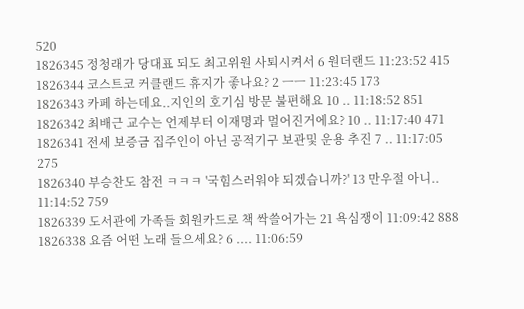520
1826345 정청래가 당대표 되도 최고위원 사퇴시켜서 6 원더랜드 11:23:52 415
1826344 코스트코 커클랜드 휴지가 좋나요? 2 ㅡㅡ 11:23:45 173
1826343 카페 하는데요..지인의 호기심 방문 불편해요 10 .. 11:18:52 851
1826342 최배근 교수는 언제부터 이재명과 멀어진거에요? 10 .. 11:17:40 471
1826341 전세 보증금 집주인이 아닌 공적기구 보관및 운용 추진 7 .. 11:17:05 275
1826340 부승찬도 참전 ㅋㅋㅋ '국힘스러워야 되겠습니까?' 13 만우절 아니.. 11:14:52 759
1826339 도서관에 가족들 회원카드로 책 싹쓸어가는 21 욕심쟁이 11:09:42 888
1826338 요즘 어떤 노래 들으세요? 6 .... 11:06:59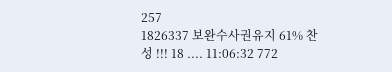257
1826337 보완수사권유지 61% 찬성 !!! 18 .... 11:06:32 772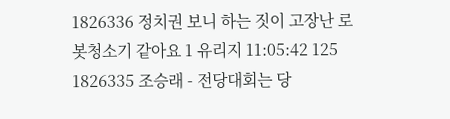1826336 정치권 보니 하는 짓이 고장난 로봇청소기 같아요 1 유리지 11:05:42 125
1826335 조승래 - 전당대회는 당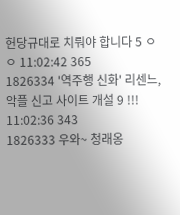헌당규대로 치뤄야 합니다 5 ㅇㅇ 11:02:42 365
1826334 '역주행 신화' 리센느, 악플 신고 사이트 개설 9 !!! 11:02:36 343
1826333 우와~ 청래옹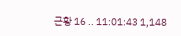근황 16 .. 11:01:43 1,148